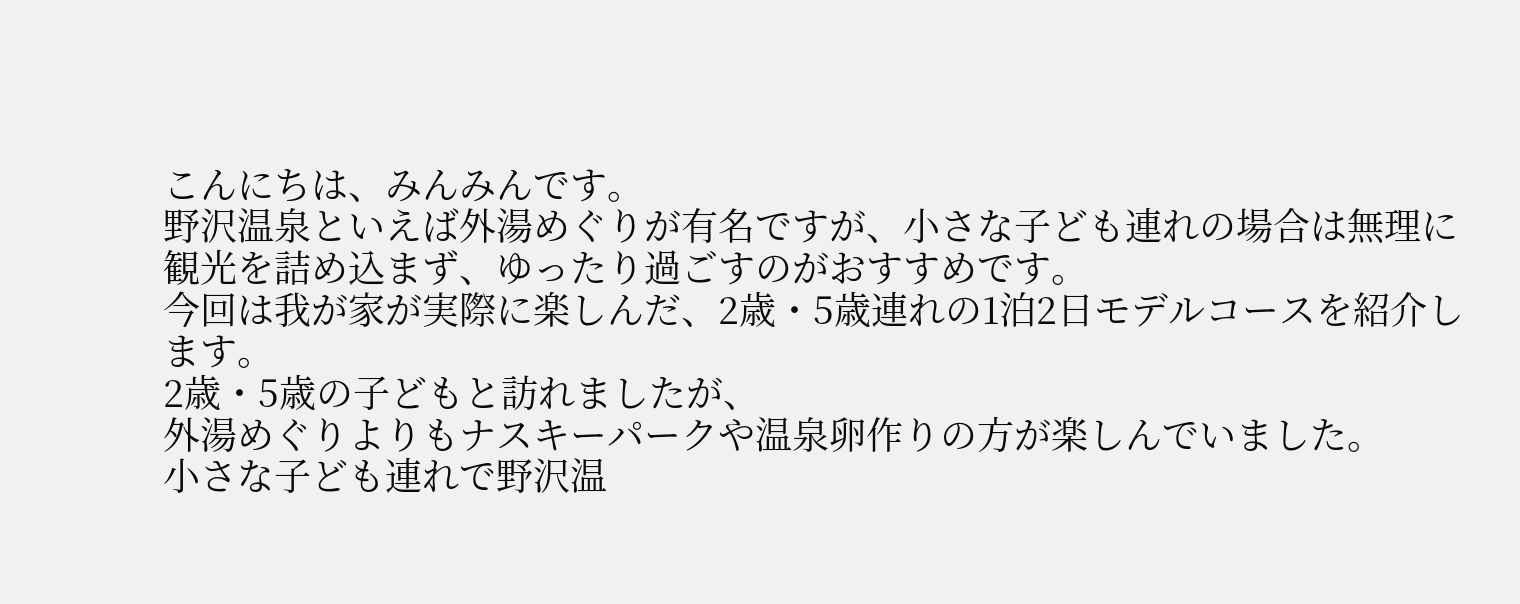こんにちは、みんみんです。
野沢温泉といえば外湯めぐりが有名ですが、小さな子ども連れの場合は無理に観光を詰め込まず、ゆったり過ごすのがおすすめです。
今回は我が家が実際に楽しんだ、2歳・5歳連れの1泊2日モデルコースを紹介します。
2歳・5歳の子どもと訪れましたが、
外湯めぐりよりもナスキーパークや温泉卵作りの方が楽しんでいました。
小さな子ども連れで野沢温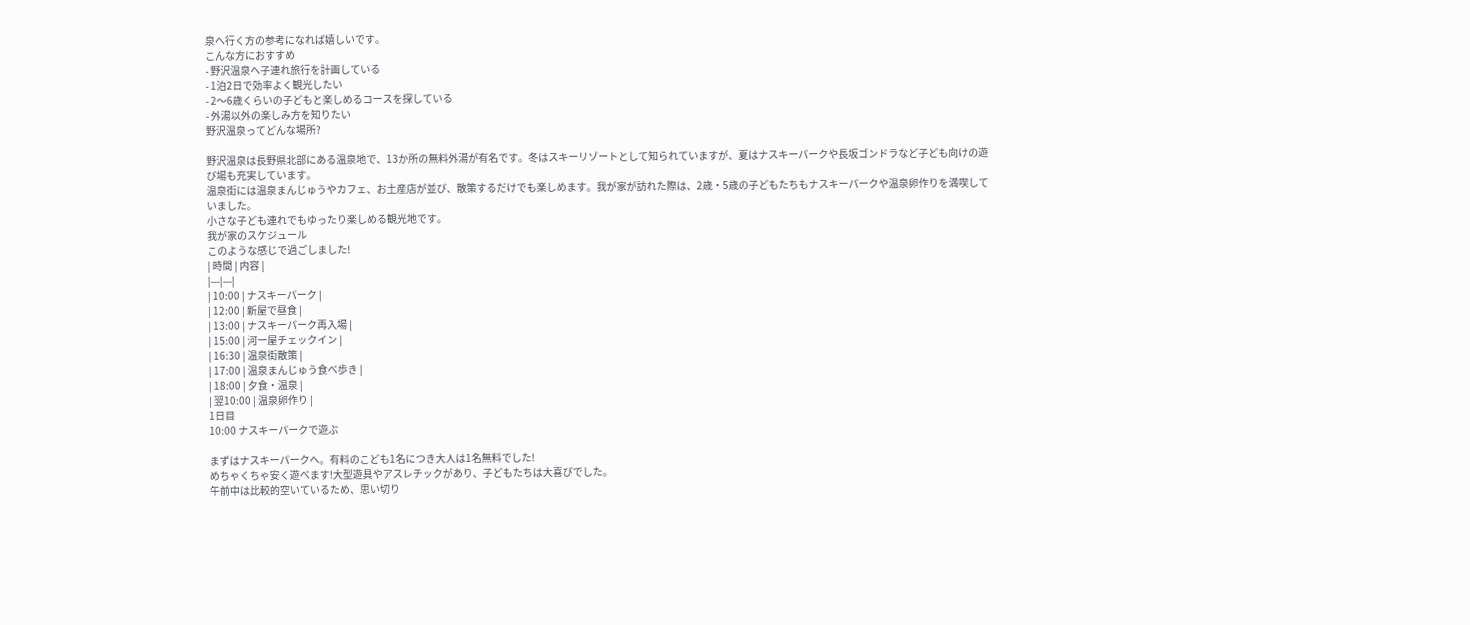泉へ行く方の参考になれば嬉しいです。
こんな方におすすめ
- 野沢温泉へ子連れ旅行を計画している
- 1泊2日で効率よく観光したい
- 2〜6歳くらいの子どもと楽しめるコースを探している
- 外湯以外の楽しみ方を知りたい
野沢温泉ってどんな場所?

野沢温泉は長野県北部にある温泉地で、13か所の無料外湯が有名です。冬はスキーリゾートとして知られていますが、夏はナスキーパークや長坂ゴンドラなど子ども向けの遊び場も充実しています。
温泉街には温泉まんじゅうやカフェ、お土産店が並び、散策するだけでも楽しめます。我が家が訪れた際は、2歳・5歳の子どもたちもナスキーパークや温泉卵作りを満喫していました。
小さな子ども連れでもゆったり楽しめる観光地です。
我が家のスケジュール
このような感じで過ごしました!
| 時間 | 内容 |
|---|---|
| 10:00 | ナスキーパーク |
| 12:00 | 新屋で昼食 |
| 13:00 | ナスキーパーク再入場 |
| 15:00 | 河一屋チェックイン |
| 16:30 | 温泉街散策 |
| 17:00 | 温泉まんじゅう食べ歩き |
| 18:00 | 夕食・温泉 |
| 翌10:00 | 温泉卵作り |
1日目
10:00 ナスキーパークで遊ぶ

まずはナスキーパークへ。有料のこども1名につき大人は1名無料でした!
めちゃくちゃ安く遊べます!大型遊具やアスレチックがあり、子どもたちは大喜びでした。
午前中は比較的空いているため、思い切り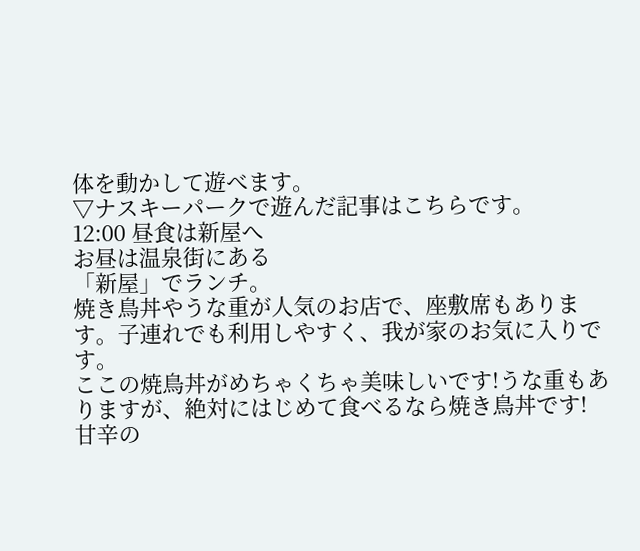体を動かして遊べます。
▽ナスキーパークで遊んだ記事はこちらです。
12:00 昼食は新屋へ
お昼は温泉街にある
「新屋」でランチ。
焼き鳥丼やうな重が人気のお店で、座敷席もあります。子連れでも利用しやすく、我が家のお気に入りです。
ここの焼鳥丼がめちゃくちゃ美味しいです!うな重もありますが、絶対にはじめて食べるなら焼き鳥丼です!
甘辛の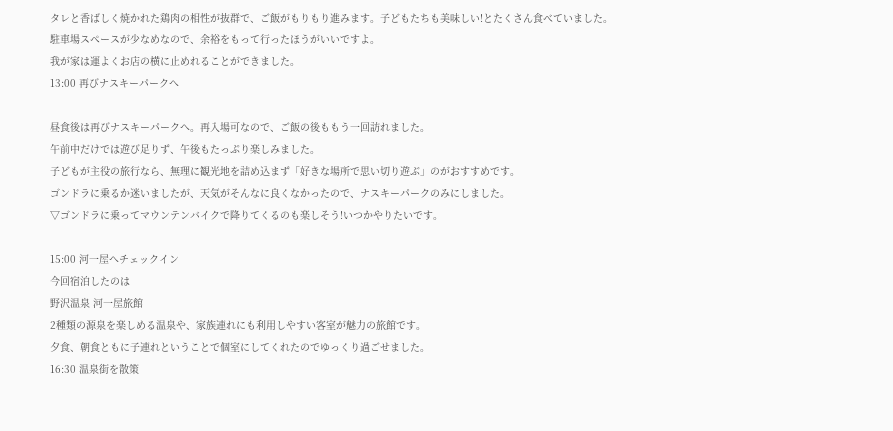タレと香ばしく焼かれた鶏肉の相性が抜群で、ご飯がもりもり進みます。子どもたちも美味しい!とたくさん食べていました。
駐車場スペースが少なめなので、余裕をもって行ったほうがいいですよ。
我が家は運よくお店の横に止めれることができました。
13:00 再びナスキーパークへ

昼食後は再びナスキーパークへ。再入場可なので、ご飯の後ももう一回訪れました。
午前中だけでは遊び足りず、午後もたっぷり楽しみました。
子どもが主役の旅行なら、無理に観光地を詰め込まず「好きな場所で思い切り遊ぶ」のがおすすめです。
ゴンドラに乗るか迷いましたが、天気がそんなに良くなかったので、ナスキーパークのみにしました。
▽ゴンドラに乗ってマウンテンバイクで降りてくるのも楽しそう!いつかやりたいです。

15:00 河一屋へチェックイン
今回宿泊したのは
野沢温泉 河一屋旅館
2種類の源泉を楽しめる温泉や、家族連れにも利用しやすい客室が魅力の旅館です。
夕食、朝食ともに子連れということで個室にしてくれたのでゆっくり過ごせました。
16:30 温泉街を散策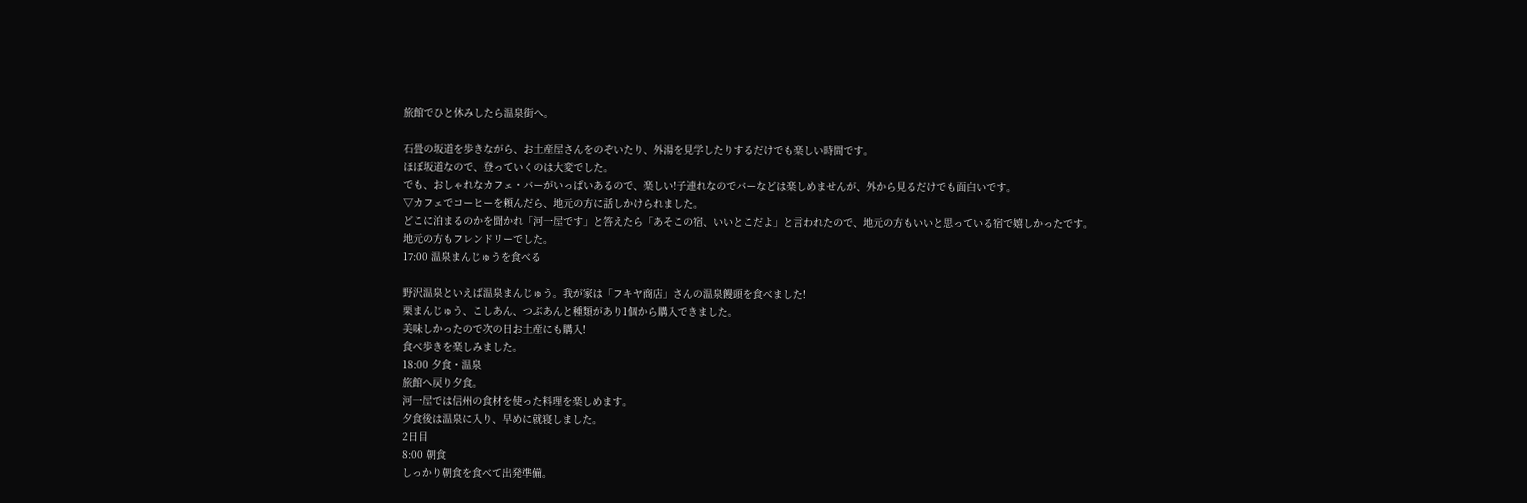旅館でひと休みしたら温泉街へ。

石畳の坂道を歩きながら、お土産屋さんをのぞいたり、外湯を見学したりするだけでも楽しい時間です。
ほぼ坂道なので、登っていくのは大変でした。
でも、おしゃれなカフェ・バーがいっぱいあるので、楽しい!子連れなのでバーなどは楽しめませんが、外から見るだけでも面白いです。
▽カフェでコーヒーを頼んだら、地元の方に話しかけられました。
どこに泊まるのかを聞かれ「河一屋です」と答えたら「あそこの宿、いいとこだよ」と言われたので、地元の方もいいと思っている宿で嬉しかったです。
地元の方もフレンドリーでした。
17:00 温泉まんじゅうを食べる

野沢温泉といえば温泉まんじゅう。我が家は「フキヤ商店」さんの温泉饅頭を食べました!
栗まんじゅう、こしあん、つぶあんと種類があり1個から購入できました。
美味しかったので次の日お土産にも購入!
食べ歩きを楽しみました。
18:00 夕食・温泉
旅館へ戻り夕食。
河一屋では信州の食材を使った料理を楽しめます。
夕食後は温泉に入り、早めに就寝しました。
2日目
8:00 朝食
しっかり朝食を食べて出発準備。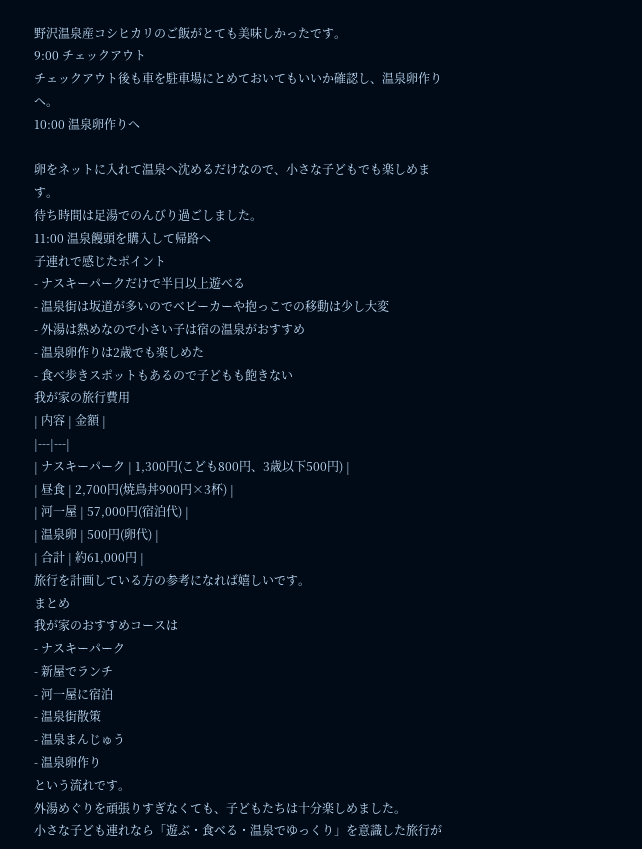野沢温泉産コシヒカリのご飯がとても美味しかったです。
9:00 チェックアウト
チェックアウト後も車を駐車場にとめておいてもいいか確認し、温泉卵作りへ。
10:00 温泉卵作りへ

卵をネットに入れて温泉へ沈めるだけなので、小さな子どもでも楽しめます。
待ち時間は足湯でのんびり過ごしました。
11:00 温泉饅頭を購入して帰路へ
子連れで感じたポイント
- ナスキーパークだけで半日以上遊べる
- 温泉街は坂道が多いのでベビーカーや抱っこでの移動は少し大変
- 外湯は熱めなので小さい子は宿の温泉がおすすめ
- 温泉卵作りは2歳でも楽しめた
- 食べ歩きスポットもあるので子どもも飽きない
我が家の旅行費用
| 内容 | 金額 |
|---|---|
| ナスキーパーク | 1,300円(こども800円、3歳以下500円) |
| 昼食 | 2,700円(焼鳥丼900円×3杯) |
| 河一屋 | 57,000円(宿泊代) |
| 温泉卵 | 500円(卵代) |
| 合計 | 約61,000円 |
旅行を計画している方の参考になれば嬉しいです。
まとめ
我が家のおすすめコースは
- ナスキーパーク
- 新屋でランチ
- 河一屋に宿泊
- 温泉街散策
- 温泉まんじゅう
- 温泉卵作り
という流れです。
外湯めぐりを頑張りすぎなくても、子どもたちは十分楽しめました。
小さな子ども連れなら「遊ぶ・食べる・温泉でゆっくり」を意識した旅行が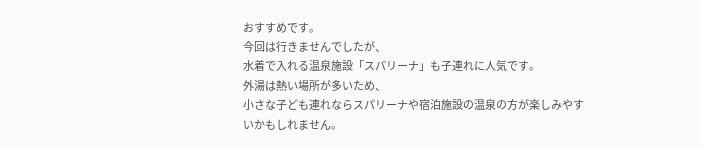おすすめです。
今回は行きませんでしたが、
水着で入れる温泉施設「スパリーナ」も子連れに人気です。
外湯は熱い場所が多いため、
小さな子ども連れならスパリーナや宿泊施設の温泉の方が楽しみやすいかもしれません。